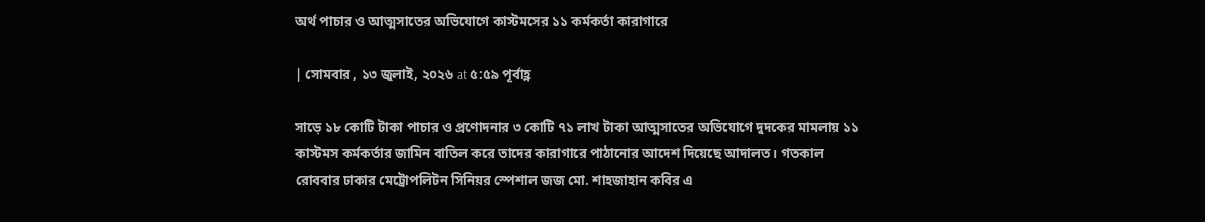অর্থ পাচার ও আত্মসাতের অভিযোগে কাস্টমসের ১১ কর্মকর্তা কারাগারে

| সোমবার , ১৩ জুলাই, ২০২৬ at ৫:৫৯ পূর্বাহ্ণ

সাড়ে ১৮ কোটি টাকা পাচার ও প্রণোদনার ৩ কোটি ৭১ লাখ টাকা আত্মসাতের অভিযোগে দুদকের মামলায় ১১ কাস্টমস কর্মকর্তার জামিন বাতিল করে তাদের কারাগারে পাঠানোর আদেশ দিয়েছে আদালত। গতকাল রোববার ঢাকার মেট্রোপলিটন সিনিয়র স্পেশাল জজ মো. শাহজাহান কবির এ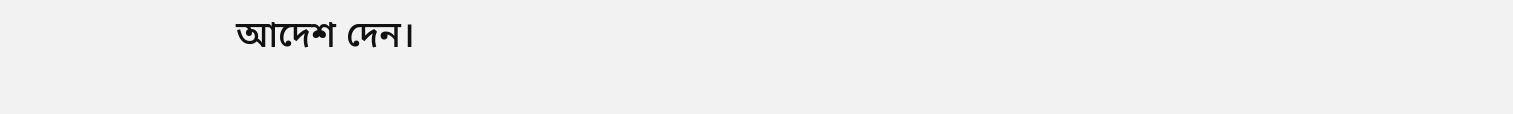আদেশ দেন।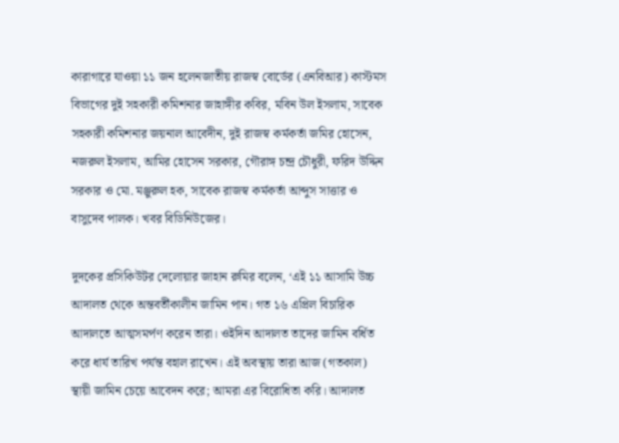কারাগারে যাওয়া ১১ জন হলেনজাতীয় রাজস্ব বোর্ডের (এনবিআর) কাস্টমস বিভাগের দুই সহকারী কমিশনার জাহাঙ্গীর কবির, মবিন উল ইসলাম, সাবেক সহকারী কমিশনার জয়নাল আবেদীন, দুই রাজস্ব কর্মকর্তা জমির হোসেন, নজরুল ইসলাম, আমির হোসেন সরকার, গৌরাঙ্গ চন্দ্র চৌধুরী, ফরিদ উদ্দিন সরকার ও মো. মঞ্জুরুল হক, সাবেক রাজস্ব কর্মকর্তা আব্দুস সাত্তার ও বাসুদেব পালক। খবর বিডিনিউজের।

দুদকের প্রসিকিউটর দেলোয়ার জাহান রুমির বলেন, ‘এই ১১ আসামি উচ্চ আদালত থেকে অন্তবর্তীকালীন জামিন পান। গত ১৬ এপ্রিল বিচারিক আদালতে আত্মসমর্পণ করেন তারা। ওইদিন আদালত তাদের জামিন বর্ধিত করে ধার্য তারিখ পর্যন্ত বহাল রাখেন। এই অবস্থায় তারা আজ (গতকাল) স্থায়ী জামিন চেয়ে আবেদন করে; আমরা এর বিরোধিতা করি। আদালত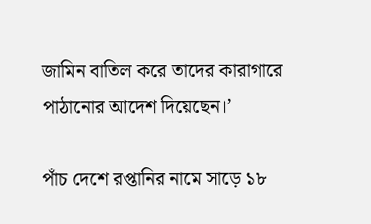জামিন বাতিল করে তাদের কারাগারে পাঠানোর আদেশ দিয়েছেন।’

পাঁচ দেশে রপ্তানির নামে সাড়ে ১৮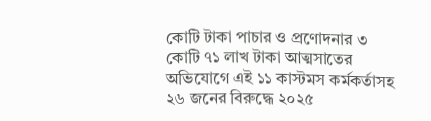কোটি টাকা পাচার ও প্রণোদনার ৩ কোটি ৭১ লাখ টাকা আত্মসাতের অভিযোগে এই ১১ কাস্টমস কর্মকর্তাসহ ২৬ জনের বিরুদ্ধে ২০২৫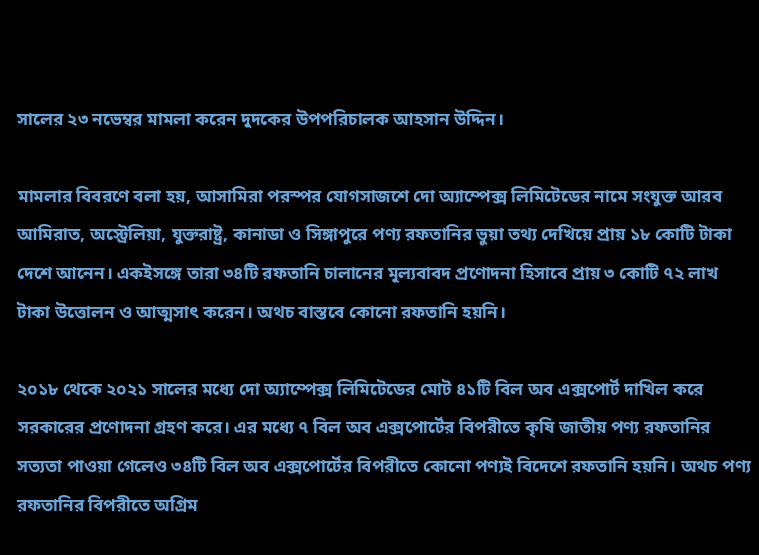সালের ২৩ নভেম্বর মামলা করেন দুদকের উপপরিচালক আহসান উদ্দিন।

মামলার বিবরণে বলা হয়, আসামিরা পরস্পর যোগসাজশে দো অ্যাম্পেক্স লিমিটেডের নামে সংযুক্ত আরব আমিরাত, অস্ট্রেলিয়া, যুক্তরাষ্ট্র, কানাডা ও সিঙ্গাপুরে পণ্য রফতানির ভুয়া তথ্য দেখিয়ে প্রায় ১৮ কোটি টাকা দেশে আনেন। একইসঙ্গে তারা ৩৪টি রফতানি চালানের মূল্যবাবদ প্রণোদনা হিসাবে প্রায় ৩ কোটি ৭২ লাখ টাকা উত্তোলন ও আত্মসাৎ করেন। অথচ বাস্তবে কোনো রফতানি হয়নি।

২০১৮ থেকে ২০২১ সালের মধ্যে দো অ্যাম্পেক্স লিমিটেডের মোট ৪১টি বিল অব এক্সপোর্ট দাখিল করে সরকারের প্রণোদনা গ্রহণ করে। এর মধ্যে ৭ বিল অব এক্সপোর্টের বিপরীতে কৃষি জাতীয় পণ্য রফতানির সত্যতা পাওয়া গেলেও ৩৪টি বিল অব এক্সপোর্টের বিপরীতে কোনো পণ্যই বিদেশে রফতানি হয়নি। অথচ পণ্য রফতানির বিপরীতে অগ্রিম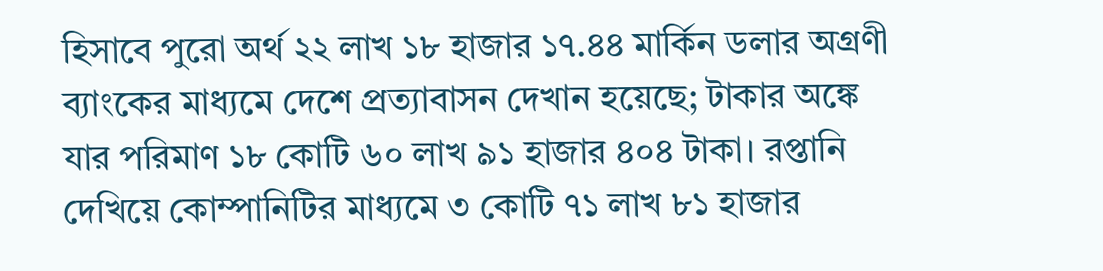হিসাবে পুরো অর্থ ২২ লাখ ১৮ হাজার ১৭.৪৪ মার্কিন ডলার অগ্রণী ব্যাংকের মাধ্যমে দেশে প্রত্যাবাসন দেখান হয়েছে; টাকার অঙ্কে যার পরিমাণ ১৮ কোটি ৬০ লাখ ৯১ হাজার ৪০৪ টাকা। রপ্তানি দেখিয়ে কোম্পানিটির মাধ্যমে ৩ কোটি ৭১ লাখ ৮১ হাজার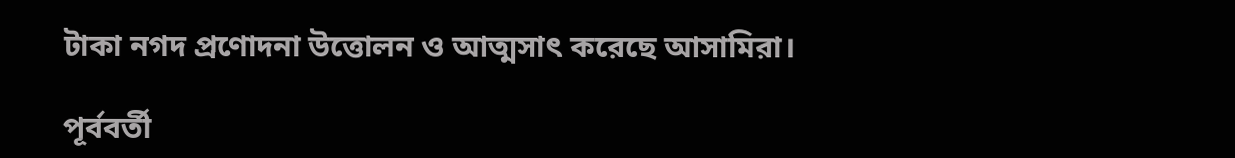টাকা নগদ প্রণোদনা উত্তোলন ও আত্মসাৎ করেছে আসামিরা।

পূর্ববর্তী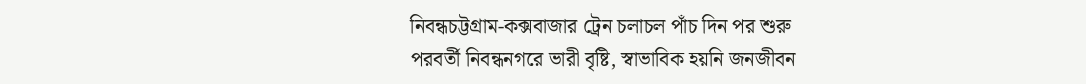নিবন্ধচট্টগ্রাম-কক্সবাজার ট্রেন চলাচল পাঁচ দিন পর শুরু
পরবর্তী নিবন্ধনগরে ভারী বৃষ্টি, স্বাভাবিক হয়নি জনজীবন